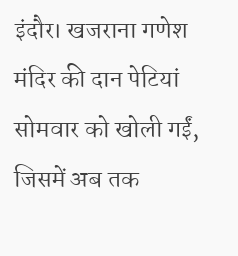इंदौर। खजराना गणेश मंदिर की दान पेटियां सोमवार को खोली गईं, जिसमें अब तक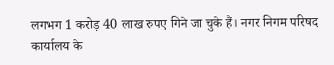लगभग 1 करोड़ 40 लाख रुपए गिने जा चुके हैं। नगर निगम परिषद कार्यालय के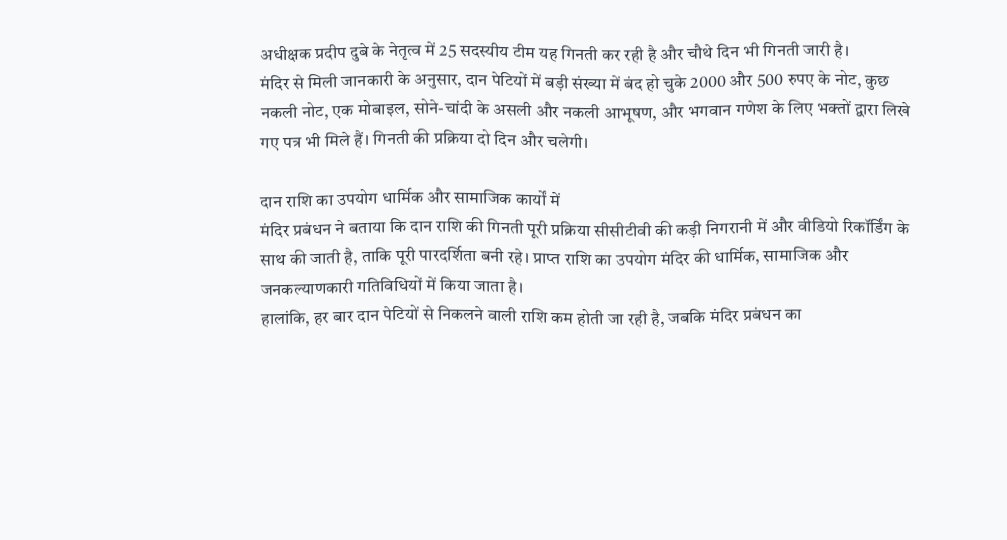अधीक्षक प्रदीप दुबे के नेतृत्व में 25 सदस्यीय टीम यह गिनती कर रही है और चौथे दिन भी गिनती जारी है।
मंदिर से मिली जानकारी के अनुसार, दान पेटियों में बड़ी संख्या में बंद हो चुके 2000 और 500 रुपए के नोट, कुछ नकली नोट, एक मोबाइल, सोने-चांदी के असली और नकली आभूषण, और भगवान गणेश के लिए भक्तों द्वारा लिखे गए पत्र भी मिले हैं। गिनती की प्रक्रिया दो दिन और चलेगी।

दान राशि का उपयोग धार्मिक और सामाजिक कार्यों में
मंदिर प्रबंधन ने बताया कि दान राशि की गिनती पूरी प्रक्रिया सीसीटीवी की कड़ी निगरानी में और वीडियो रिकॉर्डिंग के साथ की जाती है, ताकि पूरी पारदर्शिता बनी रहे। प्राप्त राशि का उपयोग मंदिर की धार्मिक, सामाजिक और जनकल्याणकारी गतिविधियों में किया जाता है।
हालांकि, हर बार दान पेटियों से निकलने वाली राशि कम होती जा रही है, जबकि मंदिर प्रबंधन का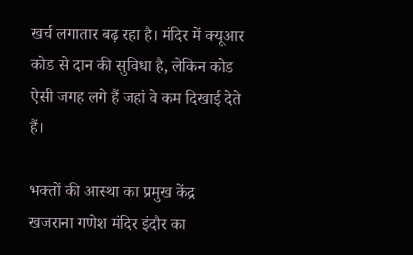खर्च लगातार बढ़ रहा है। मंदिर में क्यूआर कोड से दान की सुविधा है, लेकिन कोड ऐसी जगह लगे हैं जहां वे कम दिखाई देते हैं।

भक्तों की आस्था का प्रमुख केंद्र
खजराना गणेश मंदिर इंदौर का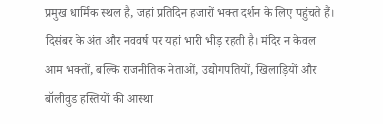प्रमुख धार्मिक स्थल है, जहां प्रतिदिन हजारों भक्त दर्शन के लिए पहुंचते हैं। दिसंबर के अंत और नववर्ष पर यहां भारी भीड़ रहती है। मंदिर न केवल आम भक्तों, बल्कि राजनीतिक नेताओं, उद्योगपतियों, खिलाड़ियों और बॉलीवुड हस्तियों की आस्था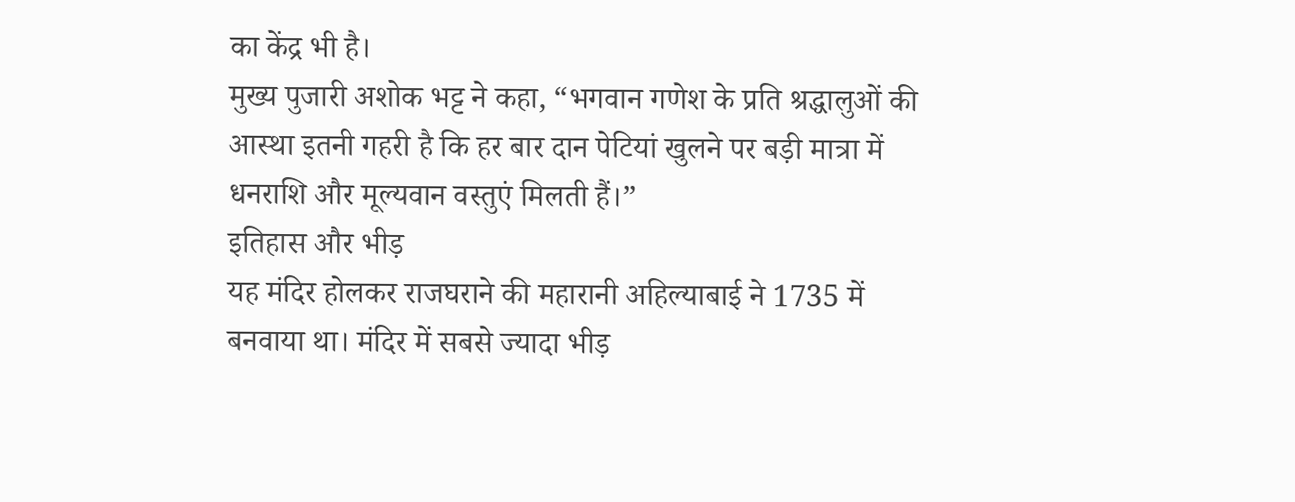का केंद्र भी है।
मुख्य पुजारी अशोक भट्ट ने कहा, “भगवान गणेश के प्रति श्रद्धालुओं की आस्था इतनी गहरी है कि हर बार दान पेटियां खुलने पर बड़ी मात्रा में धनराशि और मूल्यवान वस्तुएं मिलती हैं।”
इतिहास और भीड़
यह मंदिर होलकर राजघराने की महारानी अहिल्याबाई ने 1735 में बनवाया था। मंदिर में सबसे ज्यादा भीड़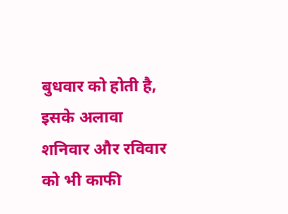बुधवार को होती है, इसके अलावा शनिवार और रविवार को भी काफी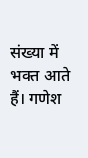संख्या में भक्त आते हैं। गणेश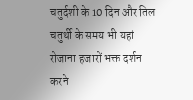चतुर्दशी के 10 दिन और तिल चतुर्थी के समय भी यहां रोजाना हजारों भक्त दर्शन करने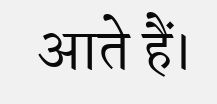आते हैं।